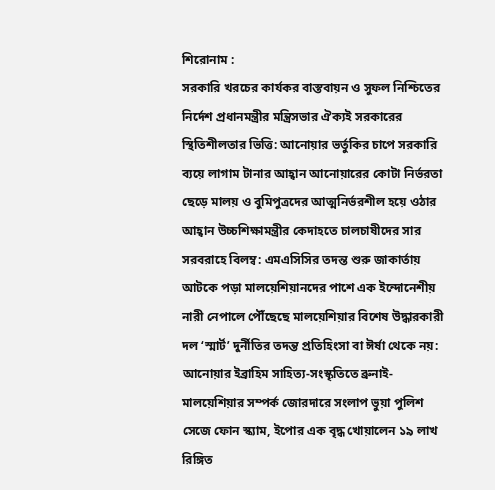শিরোনাম :
সরকারি খরচের কার্যকর বাস্তবায়ন ও সুফল নিশ্চিতের নির্দেশ প্রধানমন্ত্রীর মন্ত্রিসভার ঐক্যই সরকারের স্থিতিশীলতার ভিত্তি: আনোয়ার ভর্তুকির চাপে সরকারি ব্যয়ে লাগাম টানার আহ্বান আনোয়ারের কোটা নির্ভরতা ছেড়ে মালয় ও বুমিপুত্রদের আত্মনির্ভরশীল হয়ে ওঠার আহ্বান উচ্চশিক্ষামন্ত্রীর কেদাহতে চালচাষীদের সার সরবরাহে বিলম্ব: এমএসিসির তদন্ত শুরু জাকার্তায় আটকে পড়া মালয়েশিয়ানদের পাশে এক ইন্দোনেশীয় নারী নেপালে পৌঁছেছে মালয়েশিয়ার বিশেষ উদ্ধারকারী দল ‘স্মার্ট’ দুর্নীতির তদন্ত প্রতিহিংসা বা ঈর্ষা থেকে নয়: আনোয়ার ইব্রাহিম সাহিত্য-সংস্কৃতিতে ব্রুনাই-মালয়েশিয়ার সম্পর্ক জোরদারে সংলাপ ভুয়া পুলিশ সেজে ফোন স্ক্যাম, ইপোর এক বৃদ্ধ খোয়ালেন ১৯ লাখ রিঙ্গিত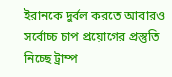ইরানকে দুর্বল করতে আবারও সর্বোচ্চ চাপ প্রয়োগের প্রস্তুতি নিচ্ছে ট্রাম্প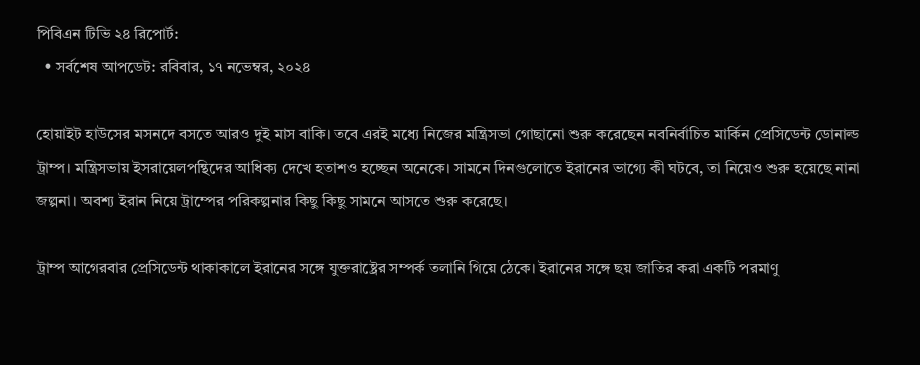পিবিএন টিভি ২৪ রিপোর্ট:
  • সর্বশেষ আপডেট: রবিবার, ১৭ নভেম্বর, ২০২৪

হোয়াইট হাউসের মসনদে বসতে আরও দুই মাস বাকি। তবে এরই মধ্যে নিজের মন্ত্রিসভা গোছানো শুরু করেছেন নবনির্বাচিত মার্কিন প্রেসিডেন্ট ডোনাল্ড ট্রাম্প। মন্ত্রিসভায় ইসরায়েলপন্থিদের আধিক্য দেখে হতাশও হচ্ছেন অনেকে। সামনে দিনগুলোতে ইরানের ভাগ্যে কী ঘটবে, তা নিয়েও শুরু হয়েছে নানা জল্পনা। অবশ্য ইরান নিয়ে ট্রাম্পের পরিকল্পনার কিছু কিছু সামনে আসতে শুরু করেছে।

ট্রাম্প আগেরবার প্রেসিডেন্ট থাকাকালে ইরানের সঙ্গে যুক্তরাষ্ট্রের সম্পর্ক তলানি গিয়ে ঠেকে। ইরানের সঙ্গে ছয় জাতির করা একটি পরমাণু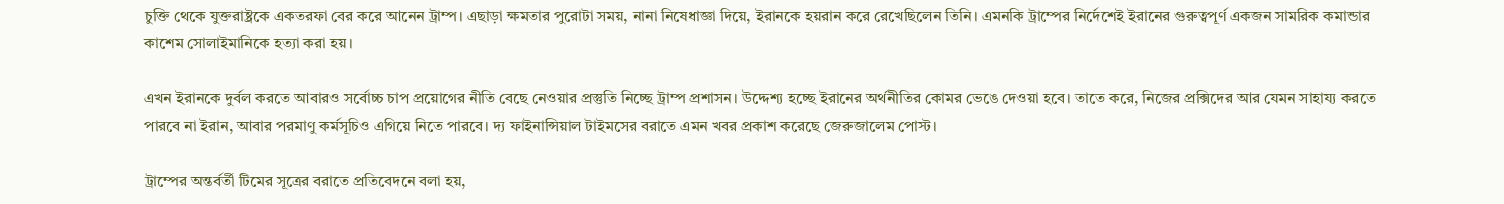চুক্তি থেকে যুক্তরাষ্ট্রকে একতরফা বের করে আনেন ট্রাম্প। এছাড়া ক্ষমতার পুরোটা সময়, নানা নিষেধাজ্ঞা দিয়ে, ইরানকে হয়রান করে রেখেছিলেন তিনি। এমনকি ট্রাম্পের নির্দেশেই ইরানের গুরুত্বপূর্ণ একজন সামরিক কমান্ডার কাশেম সোলাইমানিকে হত্যা করা হয়।

এখন ইরানকে দুর্বল করতে আবারও সর্বোচ্চ চাপ প্রয়োগের নীতি বেছে নেওয়ার প্রস্তুতি নিচ্ছে ট্রাম্প প্রশাসন। উদ্দেশ্য হচ্ছে ইরানের অর্থনীতির কোমর ভেঙে দেওয়া হবে। তাতে করে, নিজের প্রক্সিদের আর যেমন সাহায্য করতে পারবে না ইরান, আবার পরমাণু কর্মসূচিও এগিয়ে নিতে পারবে। দ্য ফাইনান্সিয়াল টাইমসের বরাতে এমন খবর প্রকাশ করেছে জেরুজালেম পোস্ট।

ট্রাম্পের অন্তর্বর্তী টিমের সূত্রের বরাতে প্রতিবেদনে বলা হয়,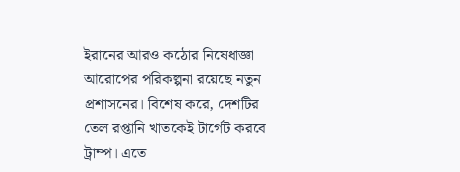ইরানের আরও কঠোর নিষেধাজ্ঞা আরোপের পরিকল্পনা রয়েছে নতুন প্রশাসনের। বিশেষ করে, দেশটির তেল রপ্তানি খাতকেই টার্গেট করবে ট্রাম্প। এতে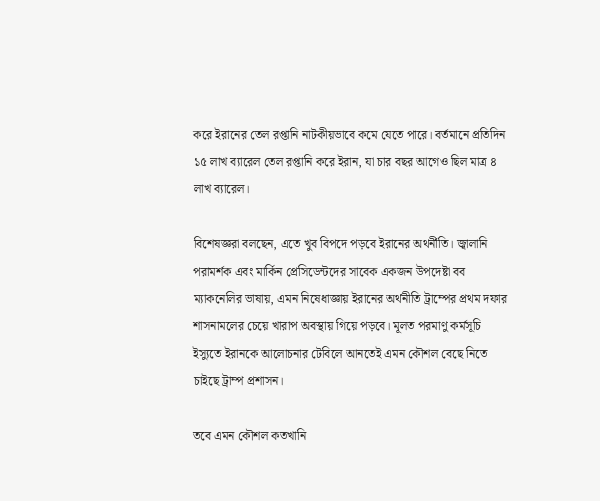করে ইরানের তেল রপ্তানি নাটকীয়ভাবে কমে যেতে পারে। বর্তমানে প্রতিদিন ১৫ লাখ ব্যারেল তেল রপ্তানি করে ইরান, যা চার বছর আগেও ছিল মাত্র ৪ লাখ ব্যারেল।

বিশেষজ্ঞরা বলছেন, এতে খুব বিপদে পড়বে ইরানের অথর্নীতি। জ্বালানি পরামর্শক এবং মার্কিন প্রেসিডেন্টদের সাবেক একজন উপদেষ্টা বব ম্যাকনেলির ভাষায়, এমন নিষেধাজ্ঞায় ইরানের অর্থনীতি ট্রাম্পের প্রথম দফার শাসনামলের চেয়ে খারাপ অবস্থায় গিয়ে পড়বে। মূলত পরমাণু কর্মসূচি ইস্যুতে ইরানকে আলোচনার টেবিলে আনতেই এমন কৌশল বেছে নিতে চাইছে ট্রাম্প প্রশাসন।

তবে এমন কৌশল কতখানি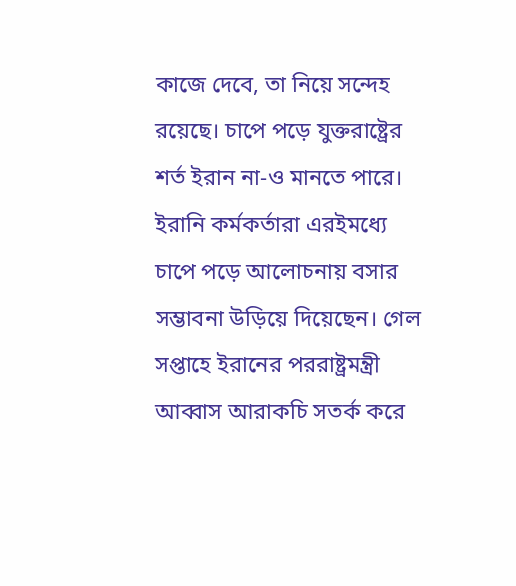কাজে দেবে, তা নিয়ে সন্দেহ রয়েছে। চাপে পড়ে যুক্তরাষ্ট্রের শর্ত ইরান না-ও মানতে পারে। ইরানি কর্মকর্তারা এরইমধ্যে চাপে পড়ে আলোচনায় বসার সম্ভাবনা উড়িয়ে দিয়েছেন। গেল সপ্তাহে ইরানের পররাষ্ট্রমন্ত্রী আব্বাস আরাকচি সতর্ক করে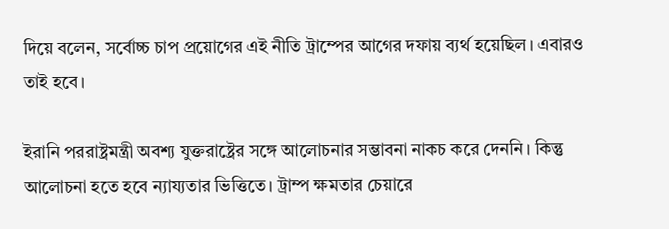দিয়ে বলেন, সর্বোচ্চ চাপ প্রয়োগের এই নীতি ট্রাম্পের আগের দফায় ব্যর্থ হয়েছিল। এবারও তাই হবে।

ইরানি পররাষ্ট্রমন্ত্রী অবশ্য যুক্তরাষ্ট্রের সঙ্গে আলোচনার সম্ভাবনা নাকচ করে দেননি। কিন্তু আলোচনা হতে হবে ন্যায্যতার ভিত্তিতে। ট্রাম্প ক্ষমতার চেয়ারে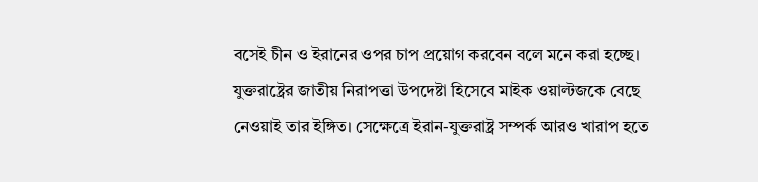বসেই চীন ও ইরানের ওপর চাপ প্রয়োগ করবেন বলে মনে করা হচ্ছে। যুক্তরাষ্ট্রের জাতীয় নিরাপত্তা উপদেষ্টা হিসেবে মাইক ওয়াল্টজকে বেছে নেওয়াই তার ইঙ্গিত। সেক্ষেত্রে ইরান-যুক্তরাষ্ট্র সম্পর্ক আরও খারাপ হতে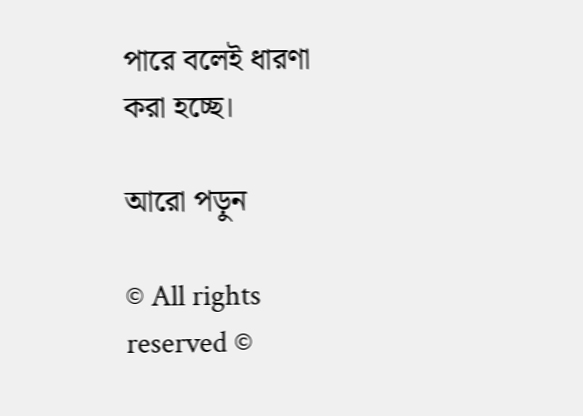পারে বলেই ধারণা করা হচ্ছে।

আরো পড়ুন

© All rights reserved ©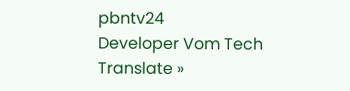pbntv24
Developer Vom Tech
Translate »